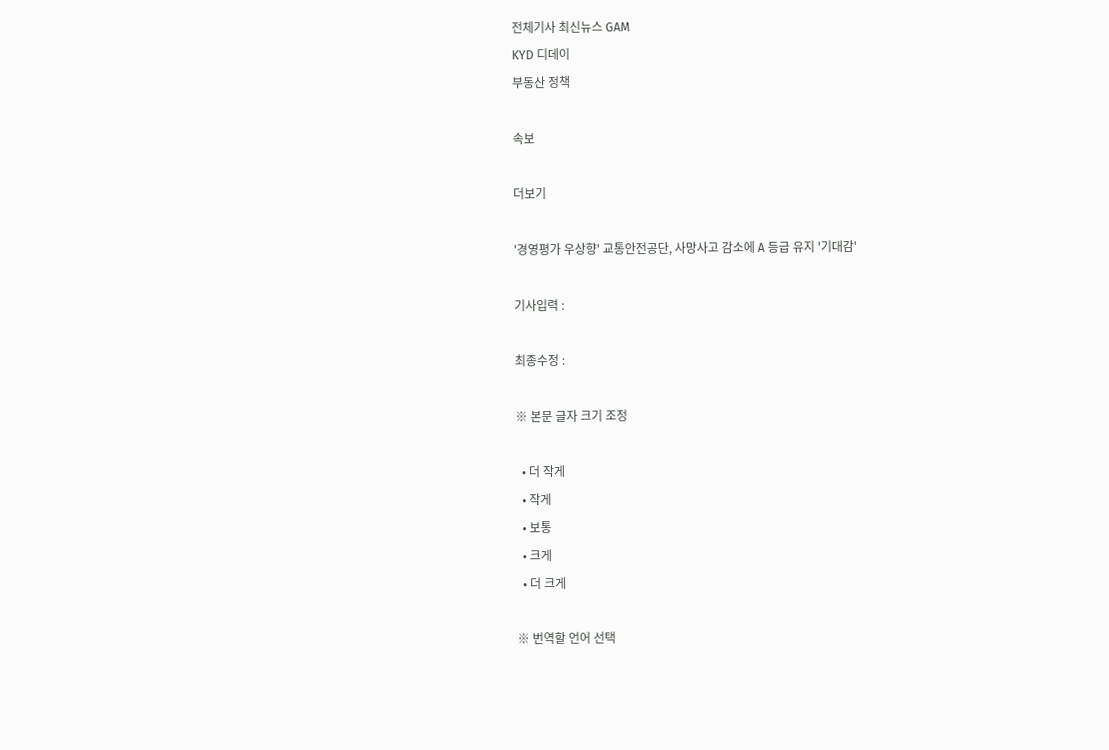전체기사 최신뉴스 GAM
KYD 디데이
부동산 정책

속보

더보기

'경영평가 우상향' 교통안전공단, 사망사고 감소에 A 등급 유지 '기대감'

기사입력 :

최종수정 :

※ 본문 글자 크기 조정

  • 더 작게
  • 작게
  • 보통
  • 크게
  • 더 크게

※ 번역할 언어 선택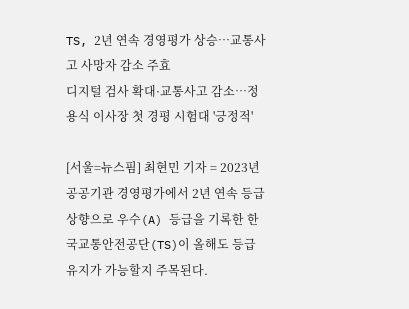TS, 2년 연속 경영평가 상승…교통사고 사망자 감소 주효
디지털 검사 확대·교통사고 감소…정용식 이사장 첫 경평 시험대 '긍정적'

[서울=뉴스핌] 최현민 기자 = 2023년 공공기관 경영평가에서 2년 연속 등급 상향으로 우수(A) 등급을 기록한 한국교통안전공단(TS)이 올해도 등급 유지가 가능할지 주목된다.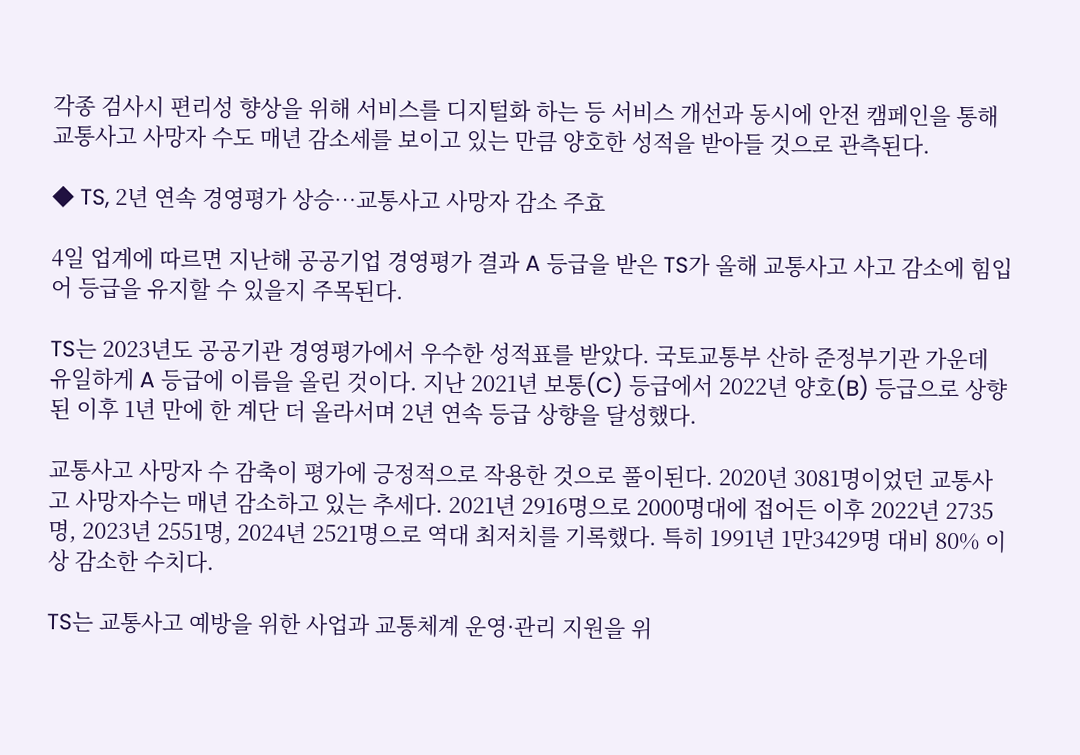각종 검사시 편리성 향상을 위해 서비스를 디지털화 하는 등 서비스 개선과 동시에 안전 캠페인을 통해 교통사고 사망자 수도 매년 감소세를 보이고 있는 만큼 양호한 성적을 받아들 것으로 관측된다.

◆ TS, 2년 연속 경영평가 상승…교통사고 사망자 감소 주효

4일 업계에 따르면 지난해 공공기업 경영평가 결과 A 등급을 받은 TS가 올해 교통사고 사고 감소에 힘입어 등급을 유지할 수 있을지 주목된다.

TS는 2023년도 공공기관 경영평가에서 우수한 성적표를 받았다. 국토교통부 산하 준정부기관 가운데 유일하게 A 등급에 이름을 올린 것이다. 지난 2021년 보통(C) 등급에서 2022년 양호(B) 등급으로 상향된 이후 1년 만에 한 계단 더 올라서며 2년 연속 등급 상향을 달성했다.

교통사고 사망자 수 감축이 평가에 긍정적으로 작용한 것으로 풀이된다. 2020년 3081명이었던 교통사고 사망자수는 매년 감소하고 있는 추세다. 2021년 2916명으로 2000명대에 접어든 이후 2022년 2735명, 2023년 2551명, 2024년 2521명으로 역대 최저치를 기록했다. 특히 1991년 1만3429명 대비 80% 이상 감소한 수치다.

TS는 교통사고 예방을 위한 사업과 교통체계 운영·관리 지원을 위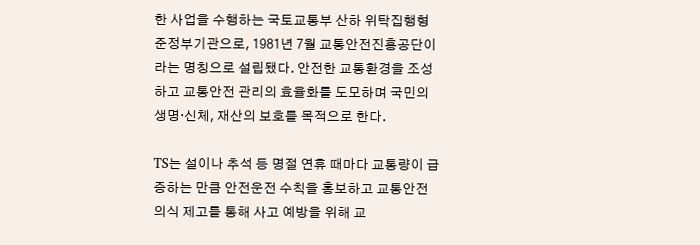한 사업을 수행하는 국토교통부 산하 위탁집행형 준정부기관으로, 1981년 7월 교통안전진흥공단이라는 명칭으로 설립됐다. 안전한 교통환경을 조성하고 교통안전 관리의 효율화를 도모하며 국민의 생명·신체, 재산의 보호를 목적으로 한다.

TS는 설이나 추석 등 명절 연휴 때마다 교통량이 급증하는 만큼 안전운전 수칙을 홍보하고 교통안전 의식 제고를 통해 사고 예방을 위해 교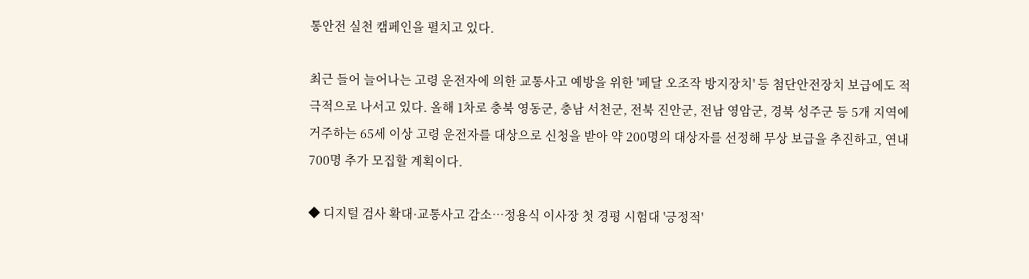통안전 실천 캠페인을 펼치고 있다.

최근 들어 늘어나는 고령 운전자에 의한 교통사고 예방을 위한 '페달 오조작 방지장치' 등 첨단안전장치 보급에도 적극적으로 나서고 있다. 올해 1차로 충북 영동군, 충남 서천군, 전북 진안군, 전남 영암군, 경북 성주군 등 5개 지역에 거주하는 65세 이상 고령 운전자를 대상으로 신청을 받아 약 200명의 대상자를 선정해 무상 보급을 추진하고, 연내 700명 추가 모집할 계획이다.

◆ 디지털 검사 확대·교통사고 감소…정용식 이사장 첫 경평 시험대 '긍정적'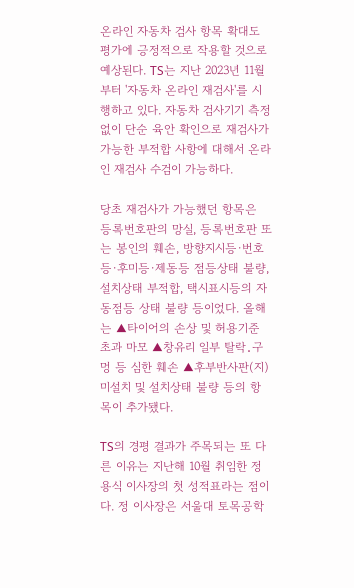온라인 자동차 검사 항목 확대도 평가에 긍정적으로 작용할 것으로 예상된다. TS는 지난 2023년 11월부터 '자동차 온라인 재검사'를 시행하고 있다. 자동차 검사기기 측정 없이 단순 육안 확인으로 재검사가 가능한 부적합 사항에 대해서 온라인 재검사 수검이 가능하다.

당초 재검사가 가능했던 항목은 등록번호판의 망실, 등록번호판 또는 봉인의 훼손, 방향지시등·번호등·후미등·제동등 점등상태 불량, 설치상태 부적합, 택시표시등의 자동점등 상태 불량 등이었다. 올해는 ▲타이어의 손상 및 허용기준 초과 마모 ▲창유리 일부 탈락․구멍 등 심한 훼손 ▲후부반사판(지) 미설치 및 설치상태 불량 등의 항목이 추가됐다.

TS의 경평 결과가 주목되는 또 다른 이유는 지난해 10월 취임한 정용식 이사장의 첫 성적표라는 점이다. 정 이사장은 서울대 토목공학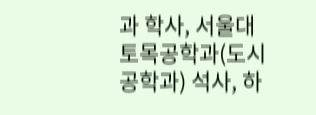과 학사, 서울대 토목공학과(도시공학과) 석사, 하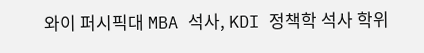와이 퍼시픽대 MBA 석사, KDI 정책학 석사 학위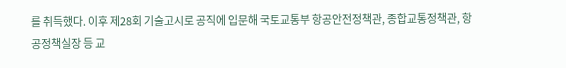를 취득했다. 이후 제28회 기술고시로 공직에 입문해 국토교통부 항공안전정책관, 종합교통정책관, 항공정책실장 등 교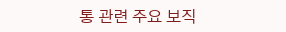통 관련 주요 보직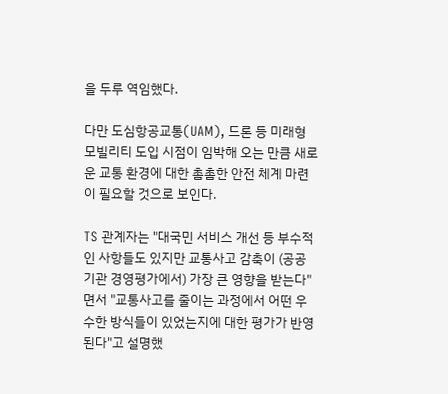을 두루 역임했다.

다만 도심항공교통(UAM), 드론 등 미래형 모빌리티 도입 시점이 임박해 오는 만큼 새로운 교통 환경에 대한 촘촘한 안전 체계 마련이 필요할 것으로 보인다.

TS 관계자는 "대국민 서비스 개선 등 부수적인 사항들도 있지만 교통사고 감축이 (공공기관 경영평가에서) 가장 큰 영향을 받는다"면서 "교통사고를 줄이는 과정에서 어떤 우수한 방식들이 있었는지에 대한 평가가 반영된다"고 설명했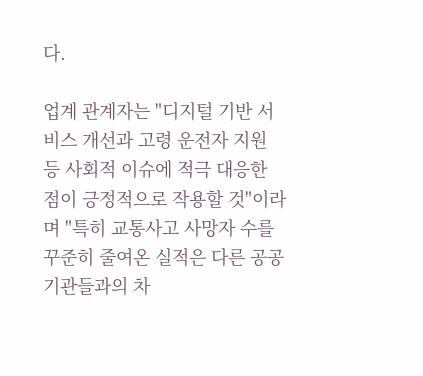다.

업계 관계자는 "디지털 기반 서비스 개선과 고령 운전자 지원 등 사회적 이슈에 적극 대응한 점이 긍정적으로 작용할 것"이라며 "특히 교통사고 사망자 수를 꾸준히 줄여온 실적은 다른 공공기관들과의 차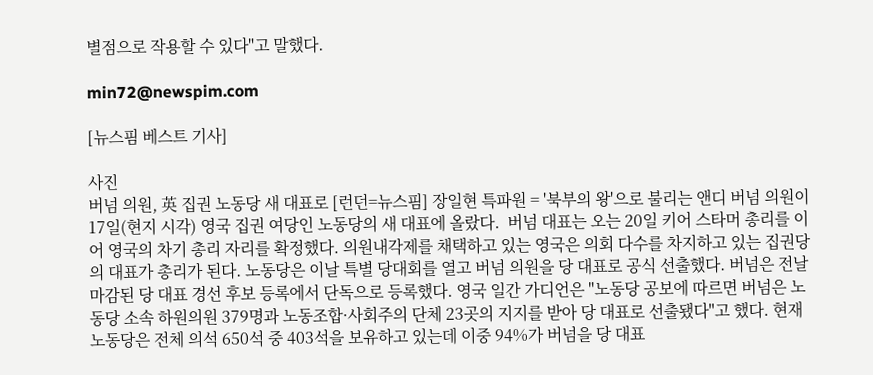별점으로 작용할 수 있다"고 말했다.

min72@newspim.com

[뉴스핌 베스트 기사]

사진
버넘 의원, 英 집권 노동당 새 대표로 [런던=뉴스핌] 장일현 특파원 = '북부의 왕'으로 불리는 앤디 버넘 의원이 17일(현지 시각) 영국 집권 여당인 노동당의 새 대표에 올랐다.  버넘 대표는 오는 20일 키어 스타머 총리를 이어 영국의 차기 총리 자리를 확정했다. 의원내각제를 채택하고 있는 영국은 의회 다수를 차지하고 있는 집권당의 대표가 총리가 된다. 노동당은 이날 특별 당대회를 열고 버넘 의원을 당 대표로 공식 선출했다. 버넘은 전날 마감된 당 대표 경선 후보 등록에서 단독으로 등록했다. 영국 일간 가디언은 "노동당 공보에 따르면 버넘은 노동당 소속 하원의원 379명과 노동조합·사회주의 단체 23곳의 지지를 받아 당 대표로 선출됐다"고 했다. 현재 노동당은 전체 의석 650석 중 403석을 보유하고 있는데 이중 94%가 버넘을 당 대표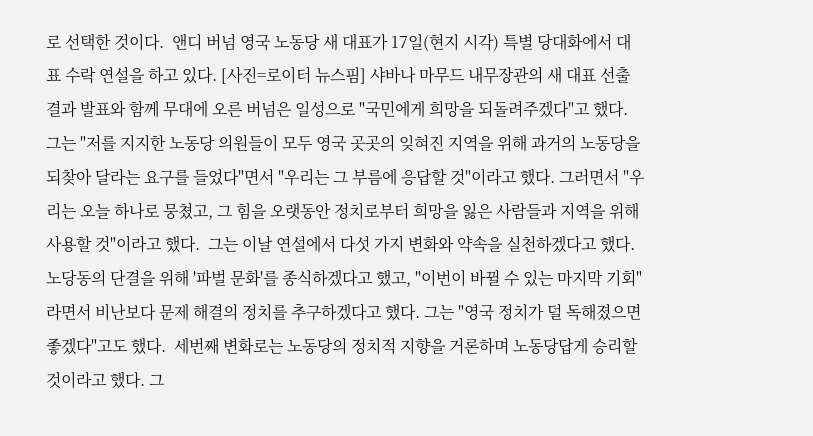로 선택한 것이다.  앤디 버넘 영국 노동당 새 대표가 17일(현지 시각) 특별 당대화에서 대표 수락 연설을 하고 있다. [사진=로이터 뉴스핌] 샤바나 마무드 내무장관의 새 대표 선출 결과 발표와 함께 무대에 오른 버넘은 일성으로 "국민에게 희망을 되돌려주겠다"고 했다.  그는 "저를 지지한 노동당 의원들이 모두 영국 곳곳의 잊혀진 지역을 위해 과거의 노동당을 되찾아 달라는 요구를 들었다"면서 "우리는 그 부름에 응답할 것"이라고 했다. 그러면서 "우리는 오늘 하나로 뭉쳤고, 그 힘을 오랫동안 정치로부터 희망을 잃은 사람들과 지역을 위해 사용할 것"이라고 했다.  그는 이날 연설에서 다섯 가지 변화와 약속을 실천하겠다고 했다. 노당동의 단결을 위해 '파벌 문화'를 종식하겠다고 했고, "이번이 바뀔 수 있는 마지막 기회"라면서 비난보다 문제 해결의 정치를 추구하겠다고 했다. 그는 "영국 정치가 덜 독해졌으면 좋겠다"고도 했다.  세번째 변화로는 노동당의 정치적 지향을 거론하며 노동당답게 승리할 것이라고 했다. 그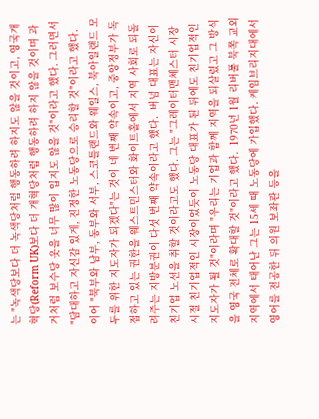는 "녹색당보다 더 녹색당처럼 행동하려 하지도 않을 것이고, 영국개혁당(Reform UK)보다 더 개혁당처럼 행동하려 하지 않을 것이며 과거처럼 보수당 옷을 너무 많이 입지도 않을 것"이라고 했다. 그러면서 "담대하고 자신감 있게, 진정한 노동당으로 승리할 것"이라고 했다.  이어 "북부와 남부, 동부와 서부, 스코틀랜드와 웨일스, 북아일랜드 모두를 위한 지도자가 되겠다"는 것이 네 번째 약속이고, 중앙정부가 독접하고 있는 권한을 웨스트민스터와 화이트홀에서 지역 사회로 되돌려주는 지방분권이 다섯 번째 약속이라고 했다.  버넘 대표는 자신이 친기업 노선을 취할 것이라고도 했다. 그는 "그레이터맨체스터 시장 시절 친기업적인 시장이었듯이 노동당 대표가 된 뒤에도 친기업적인 지도자가 될 것"이라며 "우리는 기업과 함께 지역을 되살렸고 그 방식을 영국 전체로 확대할 것"이라고 했다.  1970년 1월 리버풀 북쪽 교외 지역에서 태어난 그는 15세 때 노동당에 가입했다. 케임브리지대에서 영어를 전공한 뒤 의원 보좌관 등을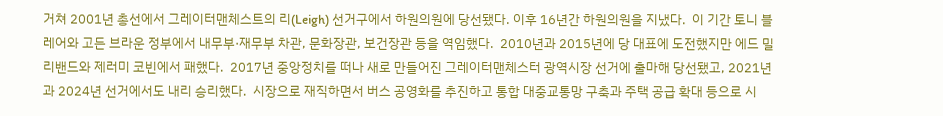거쳐 2001년 총선에서 그레이터맨체스트의 리(Leigh) 선거구에서 하원의원에 당선됐다. 이후 16년간 하원의원을 지냈다.  이 기간 토니 블레어와 고든 브라운 정부에서 내무부·재무부 차관, 문화장관, 보건장관 등을 역임했다.  2010년과 2015년에 당 대표에 도전했지만 에드 밀리밴드와 제러미 코빈에서 패했다.  2017년 중앙정치를 떠나 새로 만들어진 그레이터맨체스터 광역시장 선거에 출마해 당선됐고, 2021년과 2024년 선거에서도 내리 승리했다.  시장으로 재직하면서 버스 공영화를 추진하고 통합 대중교통망 구축과 주택 공급 확대 등으로 시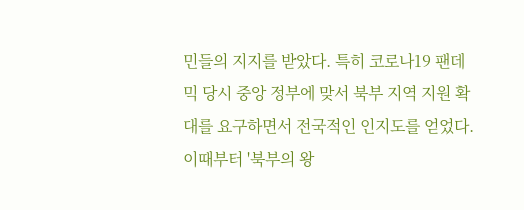민들의 지지를 받았다. 특히 코로나19 팬데믹 당시 중앙 정부에 맞서 북부 지역 지원 확대를 요구하면서 전국적인 인지도를 얻었다. 이때부터 '북부의 왕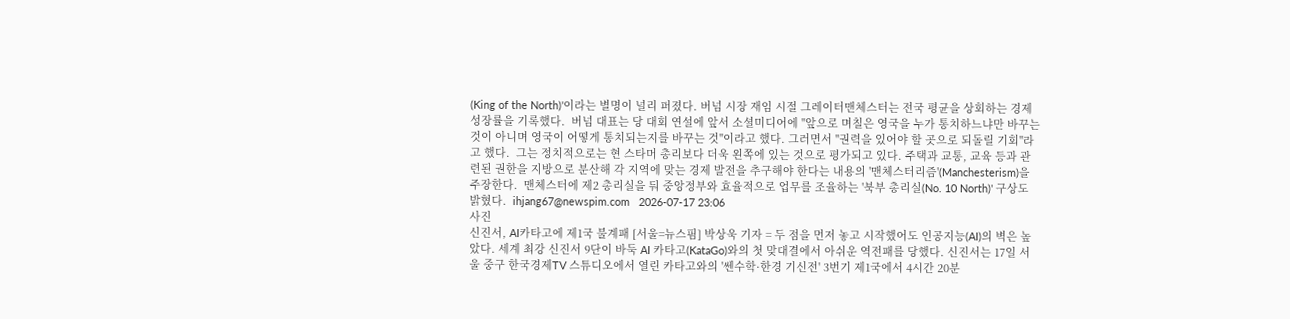(King of the North)'이라는 별명이 널리 퍼졌다. 버넘 시장 재임 시절 그레이터맨체스터는 전국 평균을 상회하는 경제성장률을 기록했다.  버넘 대표는 당 대회 연설에 앞서 소셜미디어에 "앞으로 며칠은 영국을 누가 통치하느냐만 바꾸는 것이 아니며 영국이 어떻게 통치되는지를 바꾸는 것"이라고 했다. 그러면서 "권력을 있어야 할 곳으로 되돌릴 기회"라고 했다.  그는 정치적으로는 현 스타머 총리보다 더욱 왼쪽에 있는 것으로 평가되고 있다. 주택과 교통, 교육 등과 관련된 권한을 지방으로 분산해 각 지역에 맞는 경제 발전을 추구해야 한다는 내용의 '맨체스터리즘'(Manchesterism)을 주장한다.  맨체스터에 제2 총리실을 둬 중앙정부와 효율적으로 업무를 조율하는 '북부 총리실(No. 10 North)' 구상도 밝혔다.  ihjang67@newspim.com   2026-07-17 23:06
사진
신진서, AI카타고에 제1국 불계패 [서울=뉴스핌] 박상욱 기자 = 두 점을 먼저 놓고 시작했어도 인공지능(AI)의 벽은 높았다. 세계 최강 신진서 9단이 바둑 AI 카타고(KataGo)와의 첫 맞대결에서 아쉬운 역전패를 당했다. 신진서는 17일 서울 중구 한국경제TV 스튜디오에서 열린 카타고와의 '쎈수학·한경 기신전' 3번기 제1국에서 4시간 20분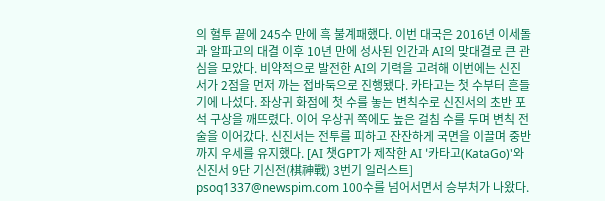의 혈투 끝에 245수 만에 흑 불계패했다. 이번 대국은 2016년 이세돌과 알파고의 대결 이후 10년 만에 성사된 인간과 AI의 맞대결로 큰 관심을 모았다. 비약적으로 발전한 AI의 기력을 고려해 이번에는 신진서가 2점을 먼저 까는 접바둑으로 진행됐다. 카타고는 첫 수부터 흔들기에 나섰다. 좌상귀 화점에 첫 수를 놓는 변칙수로 신진서의 초반 포석 구상을 깨뜨렸다. 이어 우상귀 쪽에도 높은 걸침 수를 두며 변칙 전술을 이어갔다. 신진서는 전투를 피하고 잔잔하게 국면을 이끌며 중반까지 우세를 유지했다. [AI 챗GPT가 제작한 AI '카타고(KataGo)'와 신진서 9단 기신전(棋神戰) 3번기 일러스트] psoq1337@newspim.com 100수를 넘어서면서 승부처가 나왔다.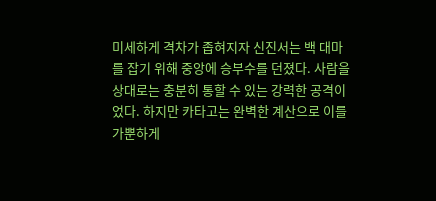미세하게 격차가 좁혀지자 신진서는 백 대마를 잡기 위해 중앙에 승부수를 던졌다. 사람을 상대로는 충분히 통할 수 있는 강력한 공격이었다. 하지만 카타고는 완벽한 계산으로 이를 가뿐하게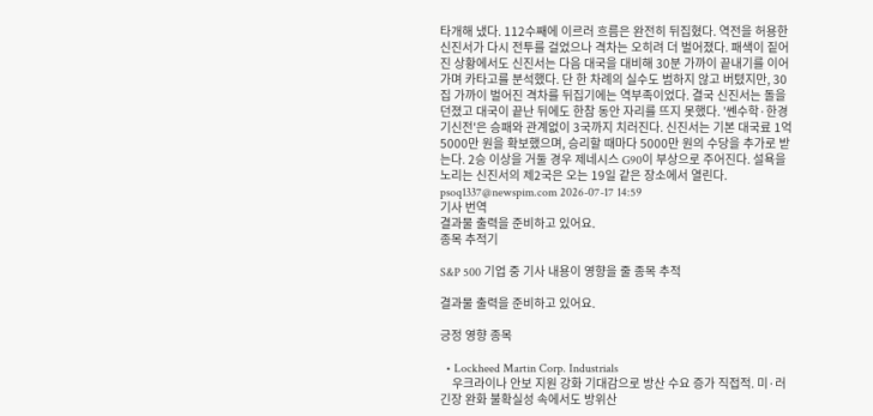타개해 냈다. 112수째에 이르러 흐름은 완전히 뒤집혔다. 역전을 허용한 신진서가 다시 전투를 걸었으나 격차는 오히려 더 벌어졌다. 패색이 짙어진 상황에서도 신진서는 다음 대국을 대비해 30분 가까이 끝내기를 이어가며 카타고를 분석했다. 단 한 차례의 실수도 범하지 않고 버텼지만, 30집 가까이 벌어진 격차를 뒤집기에는 역부족이었다. 결국 신진서는 돌을 던졌고 대국이 끝난 뒤에도 한참 동안 자리를 뜨지 못했다. '쎈수학·한경 기신전'은 승패와 관계없이 3국까지 치러진다. 신진서는 기본 대국료 1억 5000만 원을 확보했으며, 승리할 때마다 5000만 원의 수당을 추가로 받는다. 2승 이상을 거둘 경우 제네시스 G90이 부상으로 주어진다. 설욕을 노리는 신진서의 제2국은 오는 19일 같은 장소에서 열린다. psoq1337@newspim.com 2026-07-17 14:59
기사 번역
결과물 출력을 준비하고 있어요.
종목 추적기

S&P 500 기업 중 기사 내용이 영향을 줄 종목 추적

결과물 출력을 준비하고 있어요.

긍정 영향 종목

  • Lockheed Martin Corp. Industrials
    우크라이나 안보 지원 강화 기대감으로 방산 수요 증가 직접적. 미·러 긴장 완화 불확실성 속에서도 방위산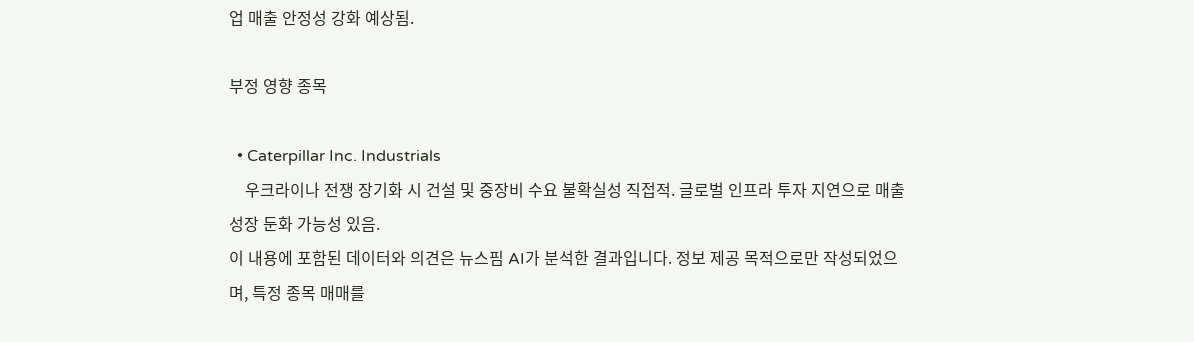업 매출 안정성 강화 예상됨.

부정 영향 종목

  • Caterpillar Inc. Industrials
    우크라이나 전쟁 장기화 시 건설 및 중장비 수요 불확실성 직접적. 글로벌 인프라 투자 지연으로 매출 성장 둔화 가능성 있음.
이 내용에 포함된 데이터와 의견은 뉴스핌 AI가 분석한 결과입니다. 정보 제공 목적으로만 작성되었으며, 특정 종목 매매를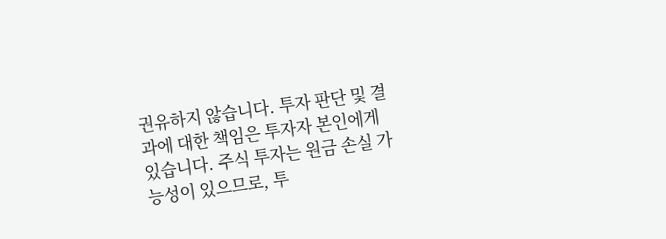권유하지 않습니다. 투자 판단 및 결과에 대한 책임은 투자자 본인에게 있습니다. 주식 투자는 원금 손실 가능성이 있으므로, 투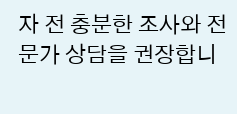자 전 충분한 조사와 전문가 상담을 권장합니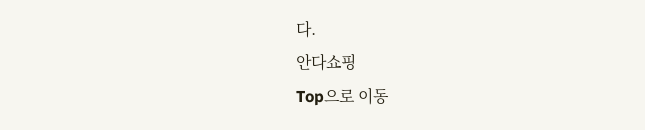다.
안다쇼핑
Top으로 이동